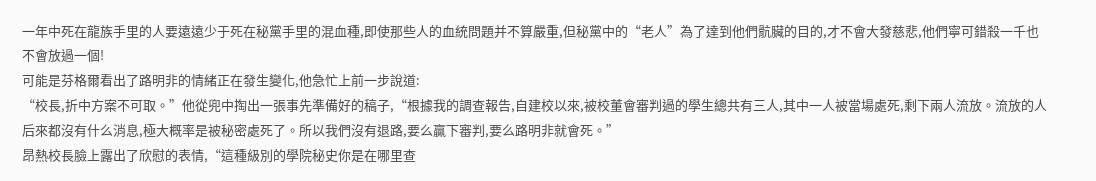一年中死在龍族手里的人要遠遠少于死在秘黨手里的混血種,即使那些人的血統問題并不算嚴重,但秘黨中的“老人”為了達到他們骯臟的目的,才不會大發慈悲,他們寧可錯殺一千也不會放過一個!
可能是芬格爾看出了路明非的情緒正在發生變化,他急忙上前一步說道:
“校長,折中方案不可取。”他從兜中掏出一張事先準備好的稿子,“根據我的調查報告,自建校以來,被校董會審判過的學生總共有三人,其中一人被當場處死,剩下兩人流放。流放的人后來都沒有什么消息,極大概率是被秘密處死了。所以我們沒有退路,要么贏下審判,要么路明非就會死。”
昂熱校長臉上露出了欣慰的表情,“這種級別的學院秘史你是在哪里查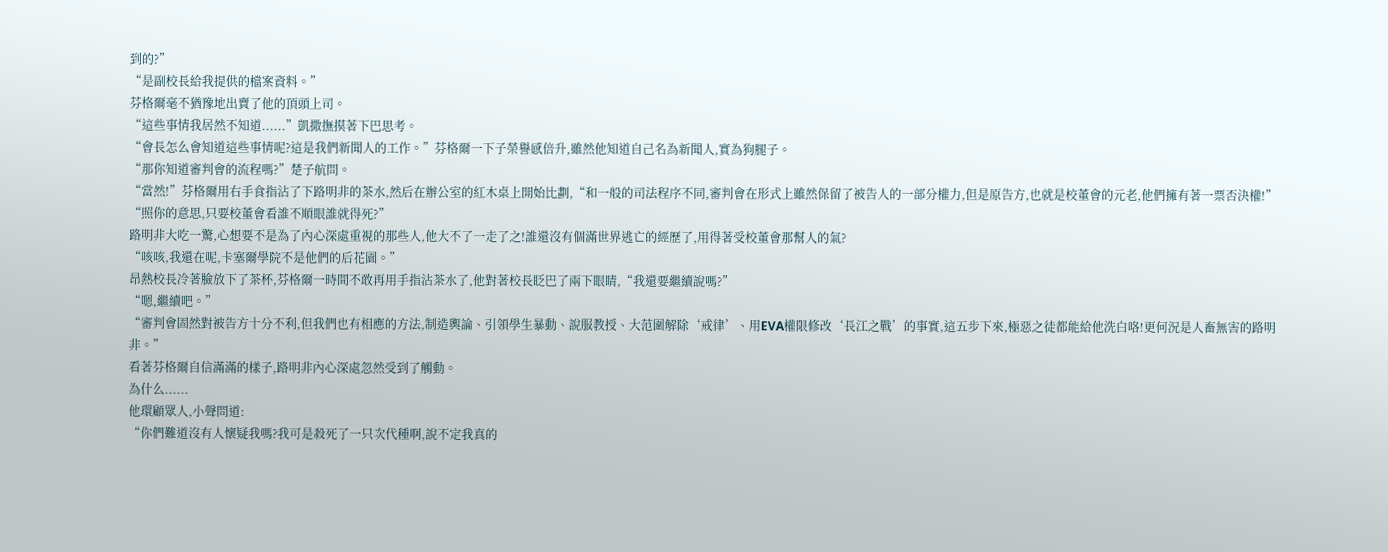到的?”
“是副校長給我提供的檔案資料。”
芬格爾毫不猶豫地出賣了他的頂頭上司。
“這些事情我居然不知道......”凱撒撫摸著下巴思考。
“會長怎么會知道這些事情呢?這是我們新聞人的工作。”芬格爾一下子榮譽感倍升,雖然他知道自己名為新聞人,實為狗腿子。
“那你知道審判會的流程嗎?”楚子航問。
“當然!”芬格爾用右手食指沾了下路明非的茶水,然后在辦公室的紅木桌上開始比劃,“和一般的司法程序不同,審判會在形式上雖然保留了被告人的一部分權力,但是原告方,也就是校董會的元老,他們擁有著一票否決權!”
“照你的意思,只要校董會看誰不順眼誰就得死?”
路明非大吃一驚,心想要不是為了內心深處重視的那些人,他大不了一走了之!誰還沒有個滿世界逃亡的經歷了,用得著受校董會那幫人的氣?
“咳咳,我還在呢,卡塞爾學院不是他們的后花園。”
昂熱校長冷著臉放下了茶杯,芬格爾一時間不敢再用手指沾茶水了,他對著校長眨巴了兩下眼睛,“我還要繼續說嗎?”
“嗯,繼續吧。”
“審判會固然對被告方十分不利,但我們也有相應的方法,制造輿論、引領學生暴動、說服教授、大范圍解除‘戒律’、用EVA權限修改‘長江之戰’的事實,這五步下來,極惡之徒都能給他洗白咯!更何況是人畜無害的路明非。”
看著芬格爾自信滿滿的樣子,路明非內心深處忽然受到了觸動。
為什么......
他環顧眾人,小聲問道:
“你們難道沒有人懷疑我嗎?我可是殺死了一只次代種啊,說不定我真的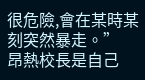很危險,會在某時某刻突然暴走。”
昂熱校長是自己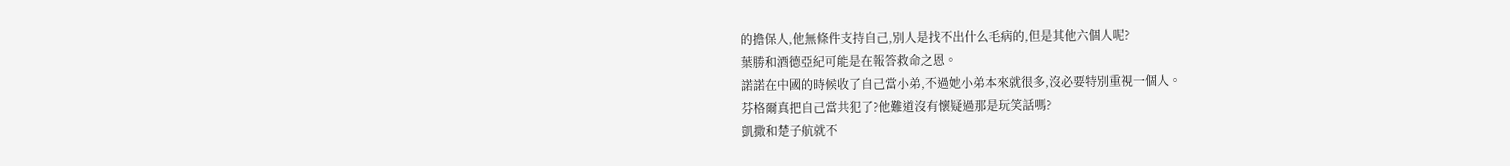的擔保人,他無條件支持自己,別人是找不出什么毛病的,但是其他六個人呢?
葉勝和酒德亞紀可能是在報答救命之恩。
諾諾在中國的時候收了自己當小弟,不過她小弟本來就很多,沒必要特別重視一個人。
芬格爾真把自己當共犯了?他難道沒有懷疑過那是玩笑話嗎?
凱撒和楚子航就不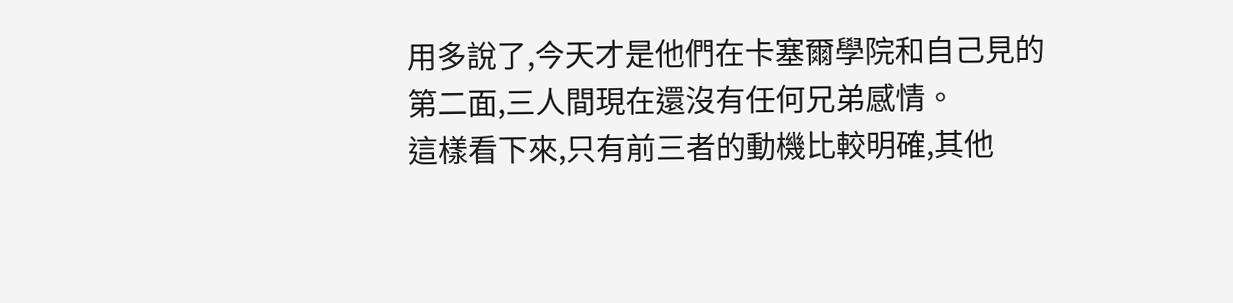用多說了,今天才是他們在卡塞爾學院和自己見的第二面,三人間現在還沒有任何兄弟感情。
這樣看下來,只有前三者的動機比較明確,其他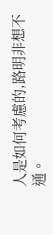人是如何考慮的,路明非想不通。